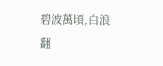碧波萬頃,白浪翻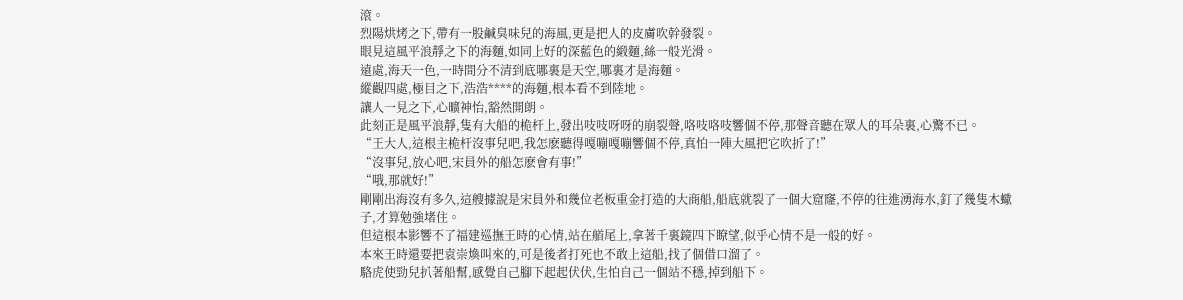滾。
烈陽烘烤之下,帶有一股鹹臭味兒的海風,更是把人的皮膚吹幹發裂。
眼見這風平浪靜之下的海麵,如同上好的深藍色的緞麵,絲一般光滑。
遠處,海天一色,一時間分不清到底哪裏是天空,哪裏才是海麵。
縱觀四處,極目之下,浩浩****的海麵,根本看不到陸地。
讓人一見之下,心曠神怡,豁然開朗。
此刻正是風平浪靜,隻有大船的桅杆上,發出吱吱呀呀的崩裂聲,咯吱咯吱響個不停,那聲音聽在眾人的耳朵裏,心驚不已。
“王大人,這根主桅杆沒事兒吧,我怎麽聽得嘎嘣嘎嘣響個不停,真怕一陣大風把它吹折了!”
“沒事兒,放心吧,宋員外的船怎麽會有事!”
“哦,那就好!”
剛剛出海沒有多久,這艘據說是宋員外和幾位老板重金打造的大商船,船底就裂了一個大窟窿,不停的往進湧海水,釘了幾隻木蠍子,才算勉強堵住。
但這根本影響不了福建巡撫王時的心情,站在艏尾上,拿著千裏鏡四下瞭望,似乎心情不是一般的好。
本來王時還要把袁崇煥叫來的,可是後者打死也不敢上這船,找了個借口溜了。
駱虎使勁兒扒著船幫,感覺自己腳下起起伏伏,生怕自己一個站不穩,掉到船下。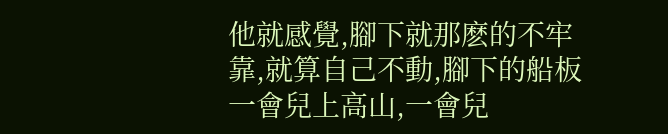他就感覺,腳下就那麽的不牢靠,就算自己不動,腳下的船板一會兒上高山,一會兒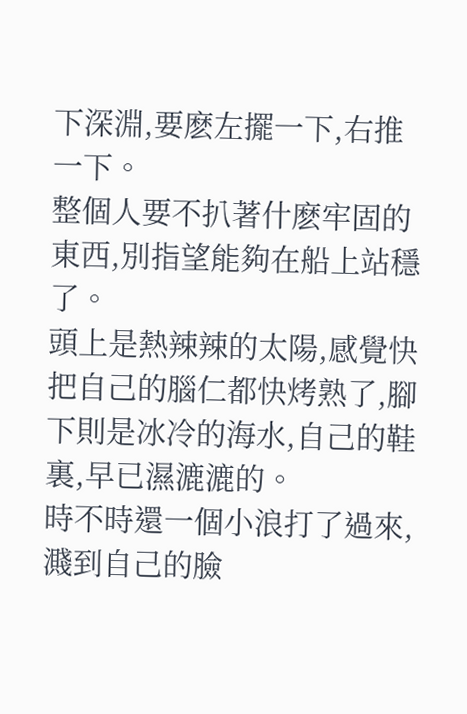下深淵,要麽左擺一下,右推一下。
整個人要不扒著什麽牢固的東西,別指望能夠在船上站穩了。
頭上是熱辣辣的太陽,感覺快把自己的腦仁都快烤熟了,腳下則是冰冷的海水,自己的鞋裏,早已濕漉漉的。
時不時還一個小浪打了過來,濺到自己的臉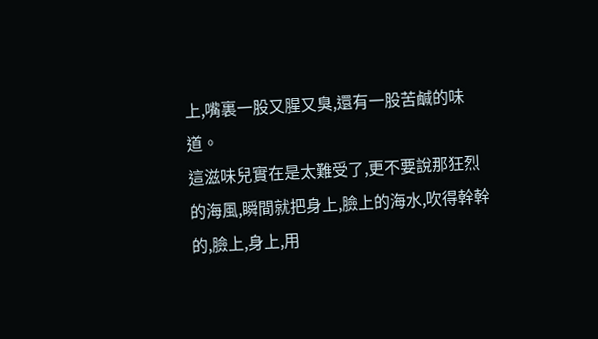上,嘴裏一股又腥又臭,還有一股苦鹹的味道。
這滋味兒實在是太難受了,更不要說那狂烈的海風,瞬間就把身上,臉上的海水,吹得幹幹的,臉上,身上,用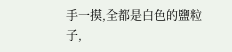手一摸,全都是白色的鹽粒子,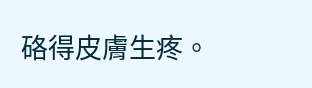硌得皮膚生疼。